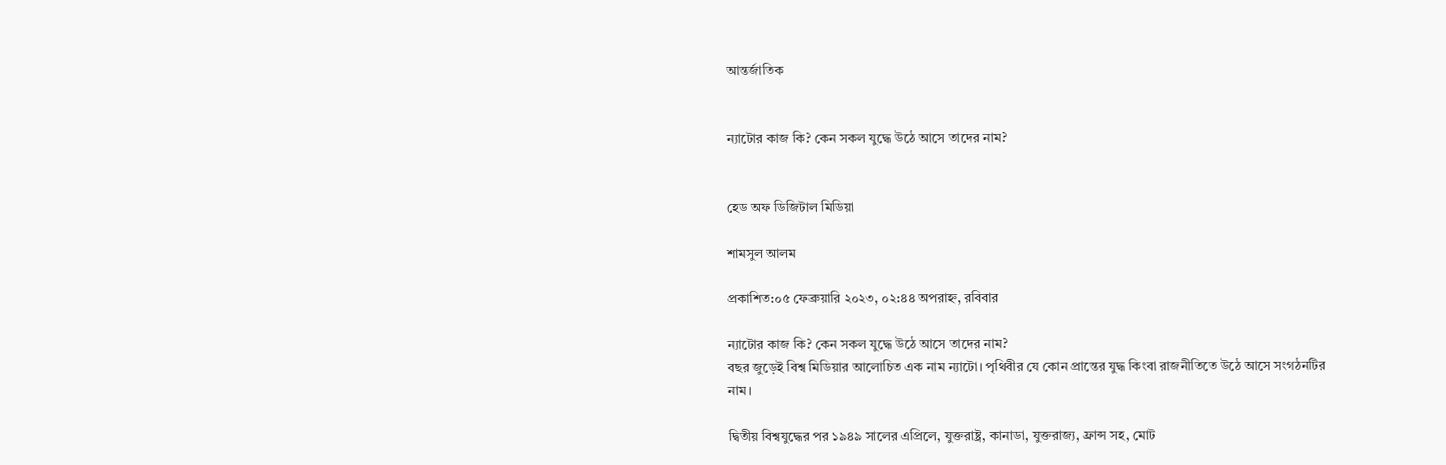আন্তর্জাতিক


ন্যাটোর কাজ কি? কেন সকল যুদ্ধে উঠে আসে তাদের নাম?


হেড অফ ডিজিটাল মিডিয়া

শামসুল আলম

প্রকাশিত:০৫ ফেব্রুয়ারি ২০২৩, ০২:৪৪ অপরাহ্ন, রবিবার

ন্যাটোর কাজ কি? কেন সকল যুদ্ধে উঠে আসে তাদের নাম?
বছর জুড়েই বিশ্ব মিডিয়ার আলোচিত এক নাম ন্যাটো। পৃথিবীর যে কোন প্রান্তের যুদ্ধ কিংবা রাজনীতিতে উঠে আসে সংগঠনটির নাম।

দ্বিতীয় বিশ্বযুদ্ধের পর ১৯৪৯ সালের এপ্রিলে, যুক্তরাষ্ট্র, কানাডা, যুক্তরাজ্য, ফ্রান্স সহ, মোট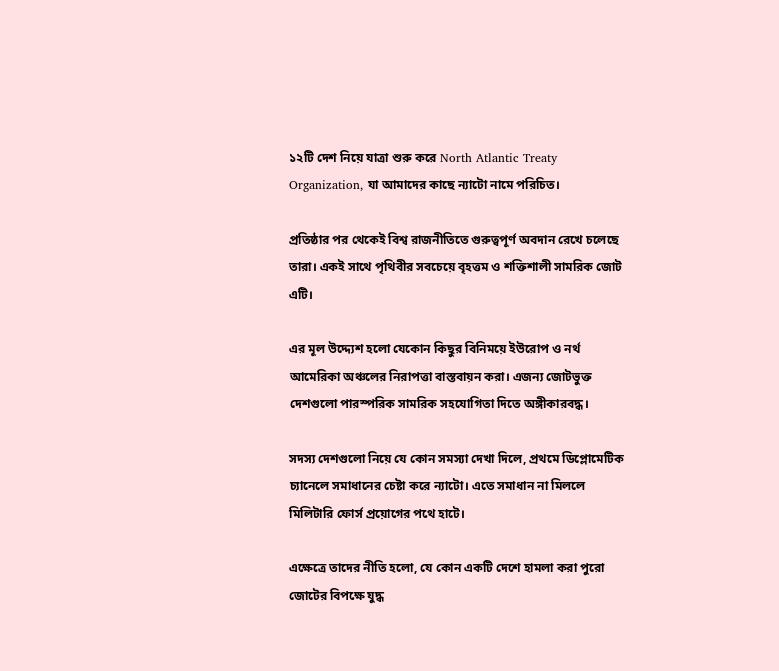১২টি দেশ নিয়ে যাত্রা শুরু করে North Atlantic Treaty Organization, যা আমাদের কাছে ন্যাটো নামে পরিচিত।

প্রতিষ্ঠার পর থেকেই বিশ্ব রাজনীতিতে গুরুত্বপূর্ণ অবদান রেখে চলেছে তারা। একই সাথে পৃথিবীর সবচেয়ে বৃহত্তম ও শক্তিশালী সামরিক জোট এটি।

এর মূল উদ্দ্যেশ হলো যেকোন কিছুর বিনিময়ে ইউরোপ ও নর্থ আমেরিকা অঞ্চলের নিরাপত্তা বাস্তবায়ন করা। এজন্য জোটভুক্ত দেশগুলো পারস্পরিক সামরিক সহযোগিতা দিতে অঙ্গীকারবদ্ধ।

সদস্য দেশগুলো নিয়ে যে কোন সমস্যা দেখা দিলে, প্রথমে ডিপ্লোমেটিক চ্যানেলে সমাধানের চেষ্টা করে ন্যাটো। এতে সমাধান না মিললে মিলিটারি ফোর্স প্রয়োগের পথে হাটে।

এক্ষেত্রে তাদের নীতি হলো, যে কোন একটি দেশে হামলা করা পুরো জোটের বিপক্ষে যুদ্ধ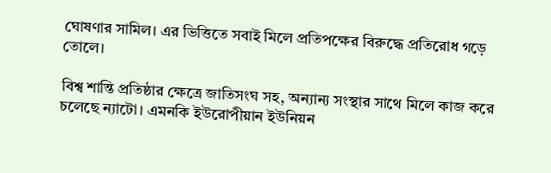ঘোষণার সামিল। এর ভিত্তিতে সবাই মিলে প্রতিপক্ষের বিরুদ্ধে প্রতিরোধ গড়ে তোলে।

বিশ্ব শান্তি প্রতিষ্ঠার ক্ষেত্রে জাতিসংঘ সহ, অন্যান্য সংস্থার সাথে মিলে কাজ করে চলেছে ন্যাটো। এমনকি ইউরোপীয়ান ইউনিয়ন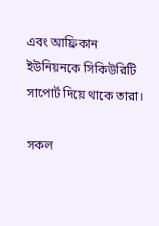এবং আফ্রিকান ইউনিয়নকে সিকিউরিটি সাপোর্ট দিয়ে থাকে তারা।

সকল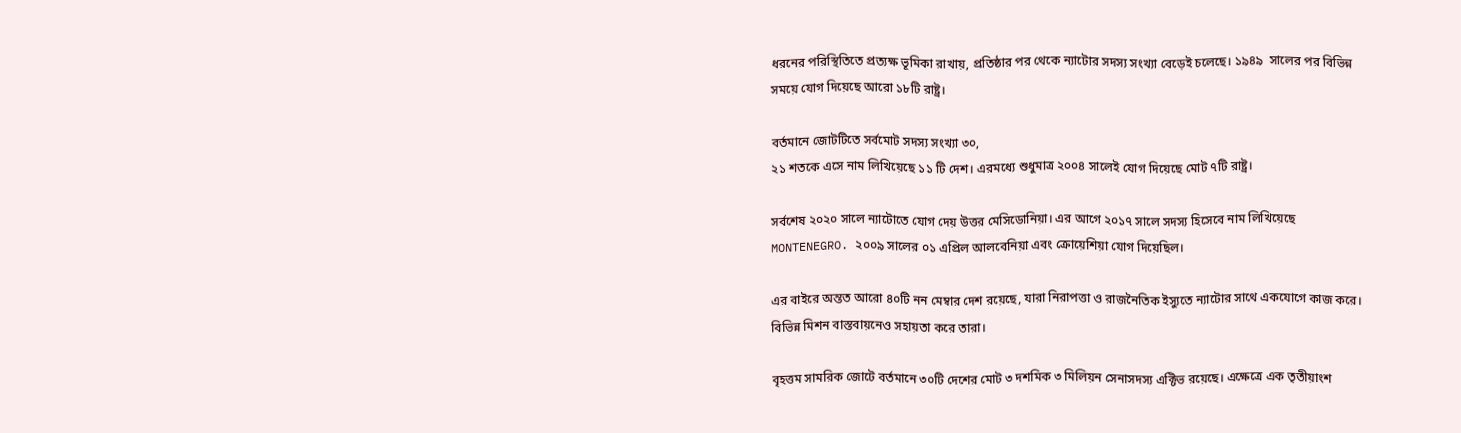ধরনের পরিস্থিতিতে প্রত্যক্ষ ভূমিকা রাখায়, প্রতিষ্ঠার পর থেকে ন্যাটোর সদস্য সংখ্যা বেড়েই চলেছে। ১৯৪৯  সালের পর বিভিন্ন সময়ে যোগ দিয়েছে আরো ১৮টি রাষ্ট্র।

বর্তমানে জোটটিতে সর্বমোট সদস্য সংখ্যা ৩০,
২১ শতকে এসে নাম লিখিয়েছে ১১ টি দেশ। এরমধ্যে শুধুমাত্র ২০০৪ সালেই যোগ দিয়েছে মোট ৭টি রাষ্ট্র।

সর্বশেষ ২০২০ সালে ন্যাটোতে যোগ দেয় উত্তর মেসিডোনিয়া। এর আগে ২০১৭ সালে সদস্য হিসেবে নাম লিখিয়েছে MONTENEGRO. ২০০৯ সালের ০১ এপ্রিল আলবেনিয়া এবং ক্রোয়েশিয়া যোগ দিয়েছিল।

এর বাইরে অন্তত আরো ৪০টি নন মেম্বার দেশ রয়েছে, যারা নিরাপত্তা ও রাজনৈতিক ইস্যুতে ন্যাটোর সাথে একযোগে কাজ করে। বিভিন্ন মিশন বাস্তবায়নেও সহায়তা করে তারা।

বৃহত্তম সামরিক জোটে বর্তমানে ৩০টি দেশের মোট ৩ দশমিক ৩ মিলিয়ন সেনাসদস্য এক্টিভ রয়েছে। এক্ষেত্রে এক তৃতীয়াংশ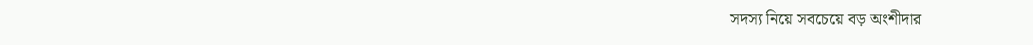সদস্য নিয়ে সবচেয়ে বড় অংশীদার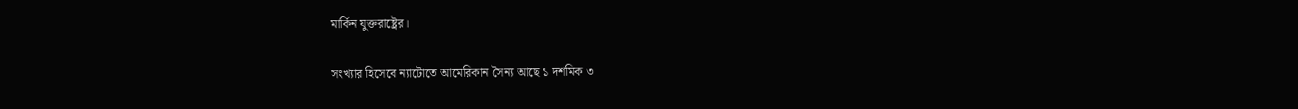মার্কিন যুক্তরাষ্ট্রের।

সংখ্যার হিসেবে ন্যাটোতে আমেরিকান সৈন্য আছে ১ দশমিক ৩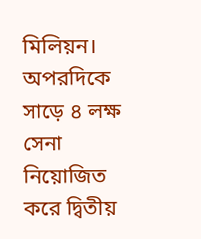মিলিয়ন। অপরদিকে সাড়ে ৪ লক্ষ সেনা নিয়োজিত করে দ্বিতীয়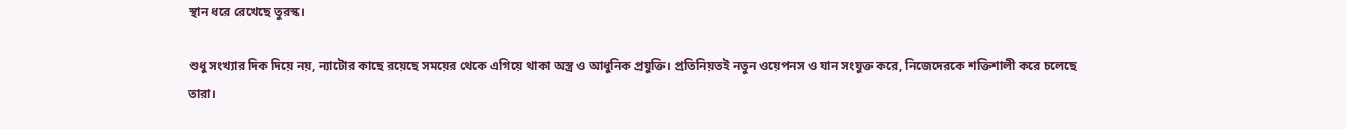স্থান ধরে রেখেছে তুরস্ক।

শুধু সংখ্যার দিক দিয়ে নয়, ন্যাটোর কাছে রয়েছে সময়ের থেকে এগিয়ে থাকা অস্ত্র ও আধুনিক প্রযুক্তি। প্রতিনিয়তই নতুন ওয়েপনস ও যান সংযুক্ত করে, নিজেদেরকে শক্তিশালী করে চলেছে তারা।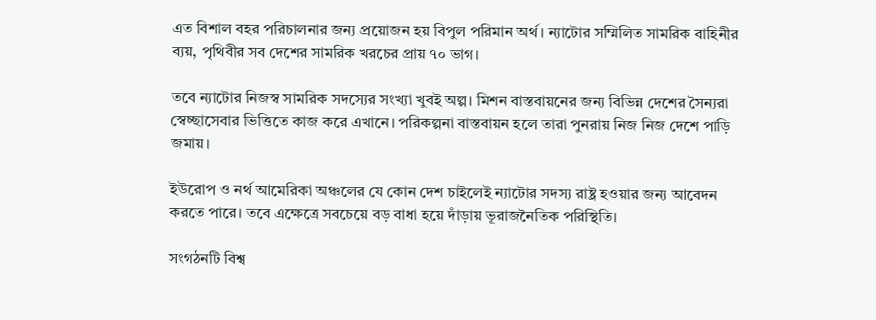এত বিশাল বহর পরিচালনার জন্য প্রয়োজন হয় বিপুল পরিমান অর্থ। ন্যাটোর সম্মিলিত সামরিক বাহিনীর ব্যয়, পৃথিবীর সব দেশের সামরিক খরচের প্রায় ৭০ ভাগ।

তবে ন্যাটোর নিজস্ব সামরিক সদস্যের সংখ্যা খুবই অল্প। মিশন বাস্তবায়নের জন্য বিভিন্ন দেশের সৈন্যরা স্বেচ্ছাসেবার ভিত্তিতে কাজ করে এখানে। পরিকল্পনা বাস্তবায়ন হলে তারা পুনরায় নিজ নিজ দেশে পাড়ি জমায়।

ইউরোপ ও নর্থ আমেরিকা অঞ্চলের যে কোন দেশ চাইলেই ন্যাটোর সদস্য রাষ্ট্র হওয়ার জন্য আবেদন করতে পারে। তবে এক্ষেত্রে সবচেয়ে বড় বাধা হয়ে দাঁড়ায় ভূরাজনৈতিক পরিস্থিতি।

সংগঠনটি বিশ্ব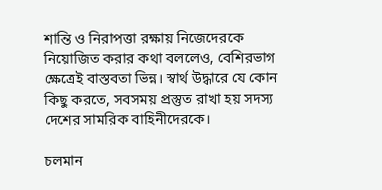শান্তি ও নিরাপত্তা রক্ষায় নিজেদেরকে নিয়োজিত করার কথা বললেও, বেশিরভাগ ক্ষেত্রেই বাস্তবতা ভিন্ন। স্বার্থ উদ্ধারে যে কোন কিছু করতে, সবসময় প্রস্তুত রাখা হয় সদস্য দেশের সামরিক বাহিনীদেরকে।

চলমান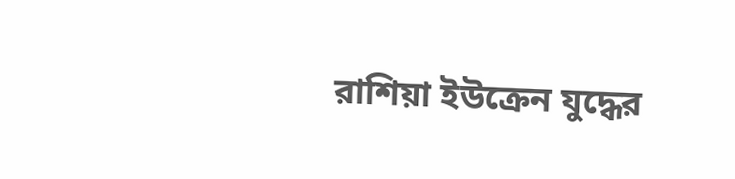রাশিয়া ইউক্রেন যুদ্ধের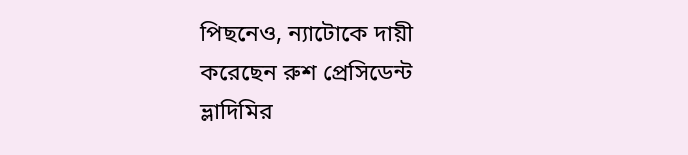পিছনেও, ন্যাটোকে দায়ী করেছেন রুশ প্রেসিডেন্ট ভ্লাদিমির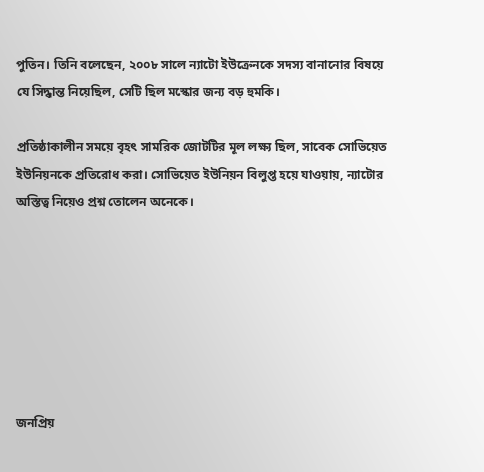পুতিন। তিনি বলেছেন, ২০০৮ সালে ন্যাটো ইউক্রেনকে সদস্য বানানোর বিষয়ে যে সিদ্ধান্ত নিয়েছিল, সেটি ছিল মস্কোর জন্য বড় হুমকি।

প্রতিষ্ঠাকালীন সময়ে বৃহৎ সামরিক জোটটির মূল লক্ষ্য ছিল, সাবেক সোভিয়েত ইউনিয়নকে প্রতিরোধ করা। সোভিয়েত ইউনিয়ন বিলুপ্ত হয়ে যাওয়ায়, ন্যাটোর অস্তিত্ব নিয়েও প্রশ্ন তোলেন অনেকে।







জনপ্রিয়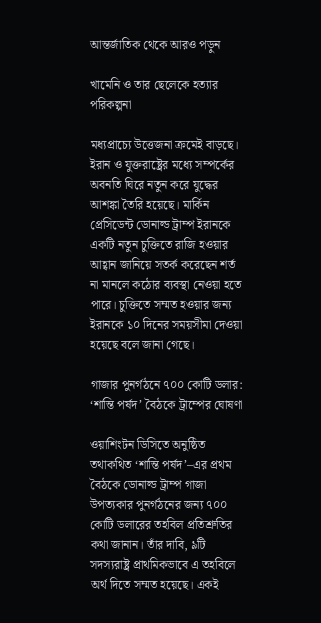আন্তর্জাতিক থেকে আরও পড়ুন

খামেনি ও তার ছেলেকে হত্যার পরিকল্পনা

মধ্যপ্রাচ্যে উত্তেজনা ক্রমেই বাড়ছে। ইরান ও যুক্তরাষ্ট্রের মধ্যে সম্পর্কের অবনতি ঘিরে নতুন করে যুদ্ধের আশঙ্কা তৈরি হয়েছে। মার্কিন প্রেসিডেন্ট ডোনাল্ড ট্রাম্প ইরানকে একটি নতুন চুক্তিতে রাজি হওয়ার আহ্বান জানিয়ে সতর্ক করেছেন শর্ত না মানলে কঠোর ব্যবস্থা নেওয়া হতে পারে। চুক্তিতে সম্মত হওয়ার জন্য ইরানকে ১০ দিনের সময়সীমা দেওয়া হয়েছে বলে জানা গেছে।

গাজার পুনর্গঠনে ৭০০ কোটি ডলার: ‘শান্তি পর্ষদ’ বৈঠকে ট্রাম্পের ঘোষণা

ওয়াশিংটন ডিসিতে অনুষ্ঠিত তথাকথিত ‘শান্তি পর্ষদ’–এর প্রথম বৈঠকে ডোনাল্ড ট্রাম্প গাজা উপত্যকার পুনর্গঠনের জন্য ৭০০ কোটি ডলারের তহবিল প্রতিশ্রুতির কথা জানান। তাঁর দাবি, ৯টি সদস্যরাষ্ট্র প্রাথমিকভাবে এ তহবিলে অর্থ দিতে সম্মত হয়েছে। একই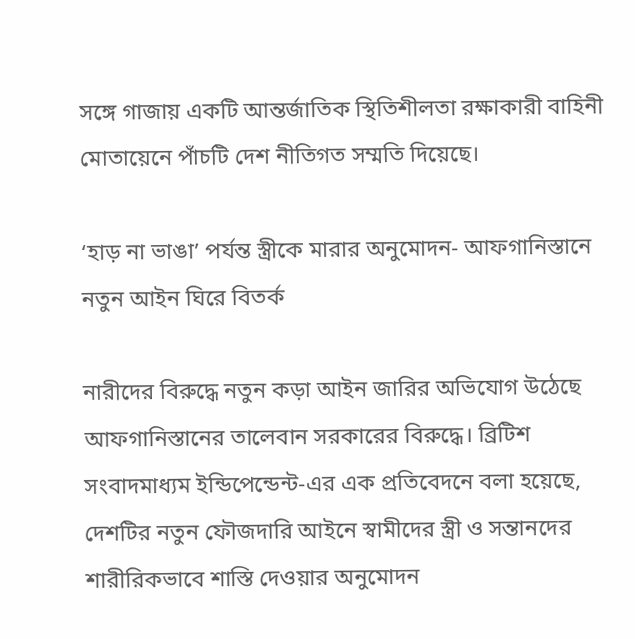সঙ্গে গাজায় একটি আন্তর্জাতিক স্থিতিশীলতা রক্ষাকারী বাহিনী মোতায়েনে পাঁচটি দেশ নীতিগত সম্মতি দিয়েছে।

‘হাড় না ভাঙা’ পর্যন্ত স্ত্রীকে মারার অনুমোদন- আফগানিস্তানে নতুন আইন ঘিরে বিতর্ক

নারীদের বিরুদ্ধে নতুন কড়া আইন জারির অভিযোগ উঠেছে আফগানিস্তানের তালেবান সরকারের বিরুদ্ধে। ব্রিটিশ সংবাদমাধ্যম ইন্ডিপেন্ডেন্ট-এর এক প্রতিবেদনে বলা হয়েছে, দেশটির নতুন ফৌজদারি আইনে স্বামীদের স্ত্রী ও সন্তানদের শারীরিকভাবে শাস্তি দেওয়ার অনুমোদন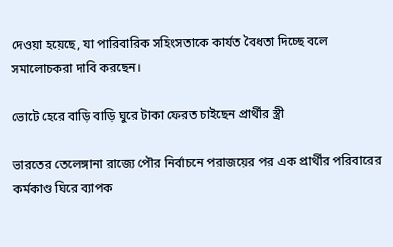দেওয়া হয়েছে, যা পারিবারিক সহিংসতাকে কার্যত বৈধতা দিচ্ছে বলে সমালোচকরা দাবি করছেন।

ভোটে হেরে বাড়ি বাড়ি ঘুরে টাকা ফেরত চাইছেন প্রার্থীর স্ত্রী

ভারতের তেলেঙ্গানা রাজ্যে পৌর নির্বাচনে পরাজয়ের পর এক প্রার্থীর পরিবারের কর্মকাণ্ড ঘিরে ব্যাপক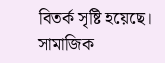বিতর্ক সৃষ্টি হয়েছে। সামাজিক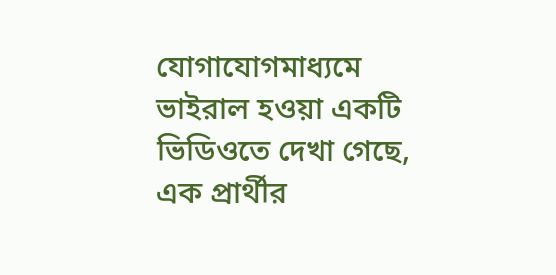যোগাযোগমাধ্যমে ভাইরাল হওয়া একটি ভিডিওতে দেখা গেছে, এক প্রার্থীর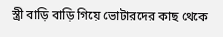স্ত্রী বাড়ি বাড়ি গিয়ে ভোটারদের কাছ থেকে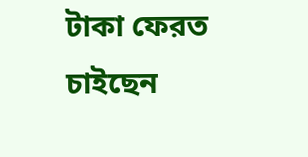টাকা ফেরত চাইছেন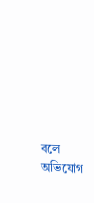বলে অভিযোগ